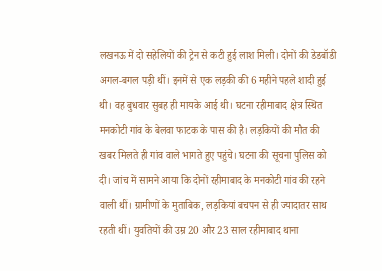लखनऊ में दो सहेलियों की ट्रेन से कटी हुई लाश मिली। दोनों की डेडबॉडी अगल-बगल पड़ी थीं। इनमें से एक लड़की की 6 महीने पहले शादी हुई थी। वह बुधवार सुबह ही मायके आई थी। घटना रहीमाबाद क्षेत्र स्थित मनकोटी गांव के बेलवा फाटक के पास की है। लड़कियों की मौत की खबर मिलते ही गांव वाले भागते हुए पहुंचे। घटना की सूचना पुलिस को दी। जांच में सामने आया कि दोनों रहीमाबाद के मनकोटी गांव की रहने वाली थीं। ग्रामीणों के मुताबिक, लड़कियां बचपन से ही ज्यादातर साथ रहती थीं। युवतियों की उम्र 20 और 23 साल रहीमाबाद थाना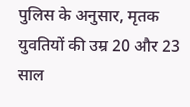पुलिस के अनुसार, मृतक युवतियों की उम्र 20 और 23 साल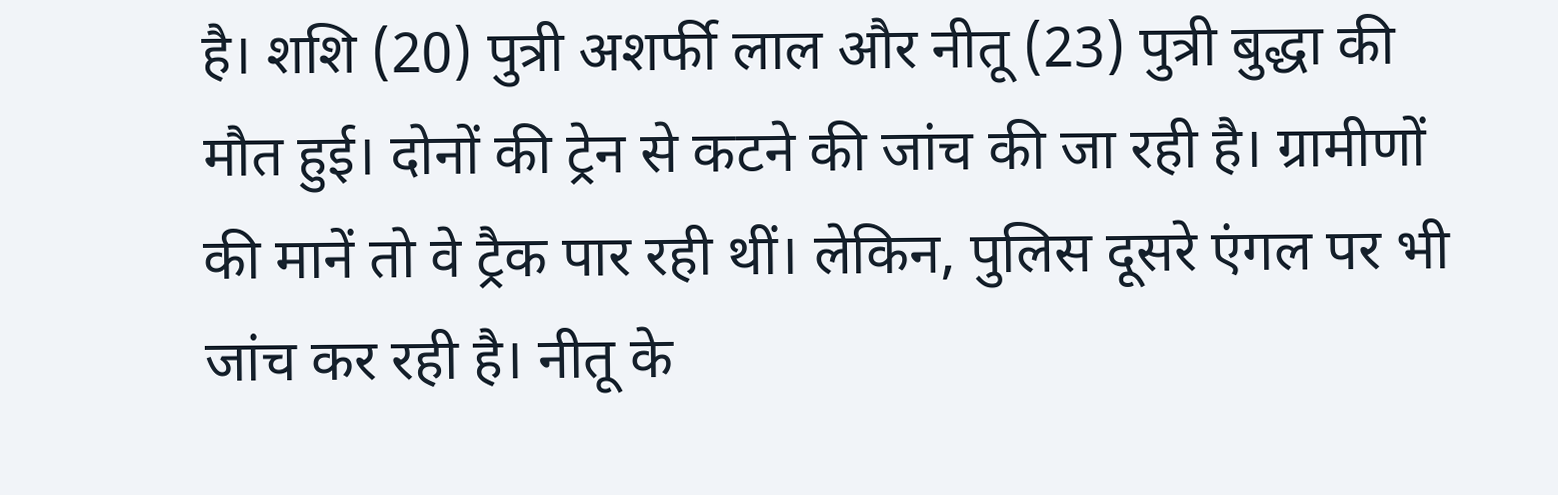है। शशि (20) पुत्री अशर्फी लाल और नीतू (23) पुत्री बुद्धा की मौत हुई। दोनों की ट्रेन से कटने की जांच की जा रही है। ग्रामीणों की मानें तो वे ट्रैक पार रही थीं। लेकिन, पुलिस दूसरे एंगल पर भी जांच कर रही है। नीतू के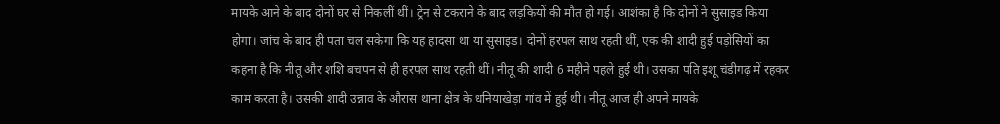मायके आने के बाद दोनों घर से निकलीं थीं। ट्रेन से टकराने के बाद लड़कियों की मौत हो गई। आशंका है कि दोनों ने सुसाइड किया होगा। जांच के बाद ही पता चल सकेगा कि यह हादसा था या सुसाइड। दोनों हरपल साथ रहती थीं, एक की शादी हुई पड़ोसियों का कहना है कि नीतू और शशि बचपन से ही हरपल साथ रहती थीं। नीतू की शादी 6 महीने पहले हुई थी। उसका पति इशू चंडीगढ़ में रहकर काम करता है। उसकी शादी उन्नाव के औरास थाना क्षेत्र के धनियाखेड़ा गांव में हुई थी। नीतू आज ही अपने मायके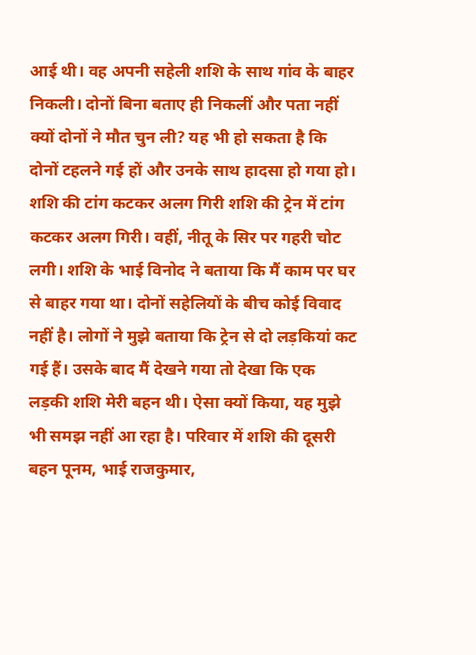आई थी। वह अपनी सहेली शशि के साथ गांव के बाहर निकली। दोनों बिना बताए ही निकलीं और पता नहीं क्यों दोनों ने मौत चुन ली? यह भी हो सकता है कि दोनों टहलने गई हों और उनके साथ हादसा हो गया हो। शशि की टांग कटकर अलग गिरी शशि की ट्रेन में टांग कटकर अलग गिरी। वहीं, नीतू के सिर पर गहरी चोट लगी। शशि के भाई विनोद ने बताया कि मैं काम पर घर से बाहर गया था। दोनों सहेलियों के बीच कोई विवाद नहीं है। लोगों ने मुझे बताया कि ट्रेन से दो लड़कियां कट गई हैं। उसके बाद मैं देखने गया तो देखा कि एक लड़की शशि मेरी बहन थी। ऐसा क्यों किया, यह मुझे भी समझ नहीं आ रहा है। परिवार में शशि की दूसरी बहन पूनम, भाई राजकुमार,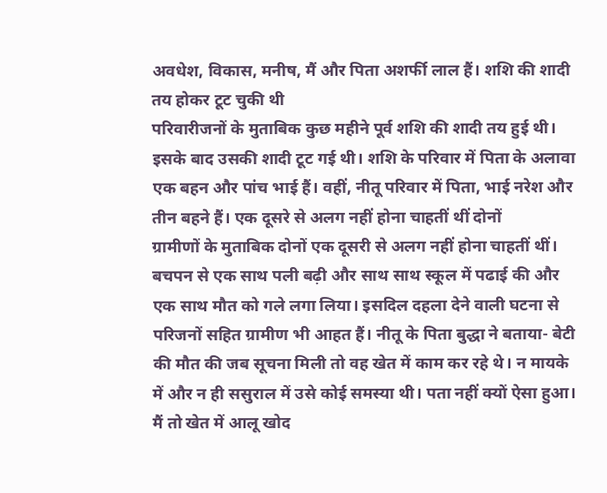अवधेश, विकास, मनीष, मैं और पिता अशर्फी लाल हैं। शशि की शादी तय होकर टूट चुकी थी
परिवारीजनों के मुताबिक कुछ महीने पूर्व शशि की शादी तय हुई थी। इसके बाद उसकी शादी टूट गई थी। शशि के परिवार में पिता के अलावा एक बहन और पांच भाई हैं। वहीं, नीतू परिवार में पिता, भाई नरेश और तीन बहने हैं। एक दूसरे से अलग नहीं होना चाहतीं थीं दोनों
ग्रामीणों के मुताबिक दोनों एक दूसरी से अलग नहीं होना चाहतीं थीं। बचपन से एक साथ पली बढ़ी और साथ साथ स्कूल में पढाई की और एक साथ मौत को गले लगा लिया। इसदिल दहला देने वाली घटना से परिजनों सहित ग्रामीण भी आहत हैं। नीतू के पिता बुद्धा ने बताया- बेटी की मौत की जब सूचना मिली तो वह खेत में काम कर रहे थे। न मायके में और न ही ससुराल में उसे कोई समस्या थी। पता नहीं क्यों ऐसा हुआ। मैं तो खेत में आलू खोद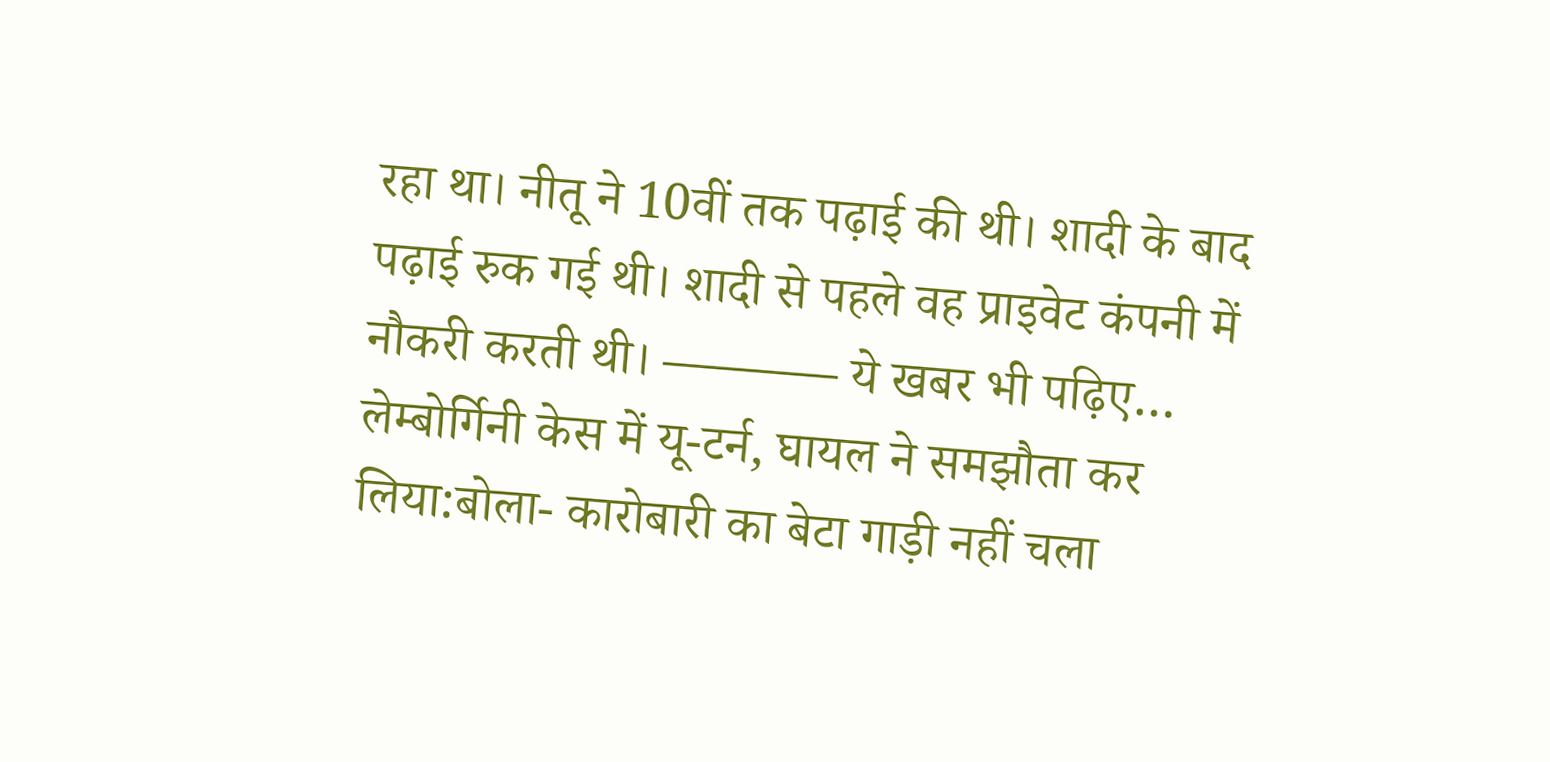रहा था। नीतू ने 10वीं तक पढ़ाई की थी। शादी के बाद पढ़ाई रुक गई थी। शादी से पहले वह प्राइवेट कंपनी में नौकरी करती थी। ———– ये खबर भी पढ़िए… लेम्बोर्गिनी केस में यू-टर्न, घायल ने समझौता कर लिया:बोला- कारोबारी का बेटा गाड़ी नहीं चला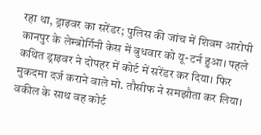रहा था, ड्राइवर का सरेंडर; पुलिस की जांच में शिवम आरोपी कानपुर के लेम्बोर्गिनी केस में बुधवार को यू-टर्न हुआ। पहले कथित ड्राइवर ने दोपहर में कोर्ट में सरेंडर कर दिया। फिर मुकदमा दर्ज कराने वाले मो. तौसीफ ने समझौता कर लिया। वकील के साथ वह कोर्ट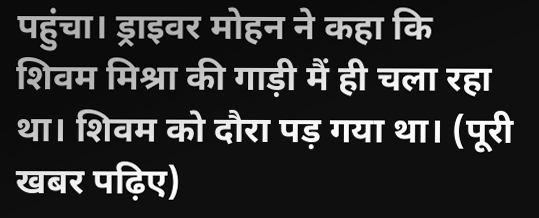पहुंचा। ड्राइवर मोहन ने कहा कि शिवम मिश्रा की गाड़ी मैं ही चला रहा था। शिवम को दौरा पड़ गया था। (पूरी खबर पढ़िए)